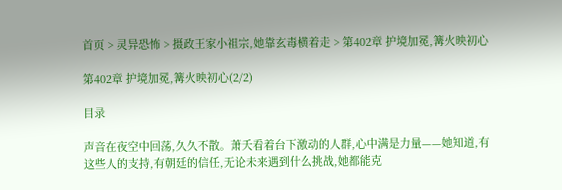首页 > 灵异恐怖 > 摄政王家小祖宗,她靠玄毒横着走 > 第402章 护境加冕,篝火映初心

第402章 护境加冕,篝火映初心(2/2)

目录

声音在夜空中回荡,久久不散。萧夭看着台下激动的人群,心中满是力量——她知道,有这些人的支持,有朝廷的信任,无论未来遇到什么挑战,她都能克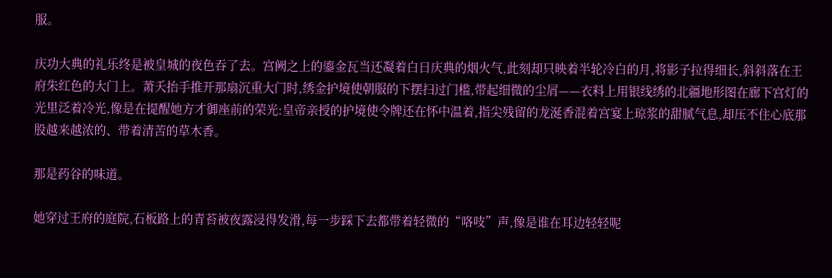服。

庆功大典的礼乐终是被皇城的夜色吞了去。宫阙之上的鎏金瓦当还凝着白日庆典的烟火气,此刻却只映着半轮冷白的月,将影子拉得细长,斜斜落在王府朱红色的大门上。萧夭抬手推开那扇沉重大门时,绣金护境使朝服的下摆扫过门槛,带起细微的尘屑——衣料上用银线绣的北疆地形图在廊下宫灯的光里泛着冷光,像是在提醒她方才御座前的荣光:皇帝亲授的护境使令牌还在怀中温着,指尖残留的龙涎香混着宫宴上琼浆的甜腻气息,却压不住心底那股越来越浓的、带着清苦的草木香。

那是药谷的味道。

她穿过王府的庭院,石板路上的青苔被夜露浸得发滑,每一步踩下去都带着轻微的“咯吱”声,像是谁在耳边轻轻呢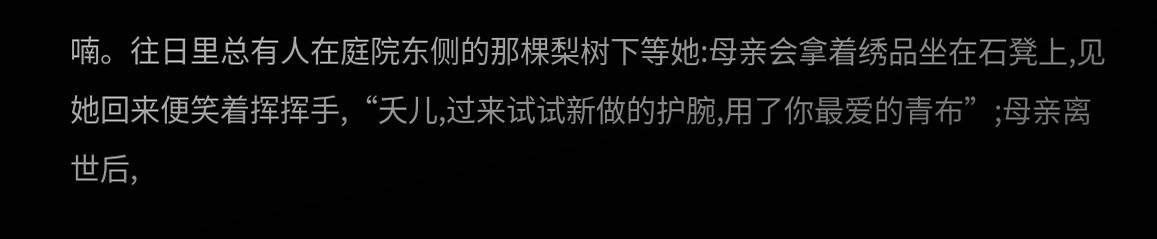喃。往日里总有人在庭院东侧的那棵梨树下等她:母亲会拿着绣品坐在石凳上,见她回来便笑着挥挥手,“夭儿,过来试试新做的护腕,用了你最爱的青布”;母亲离世后,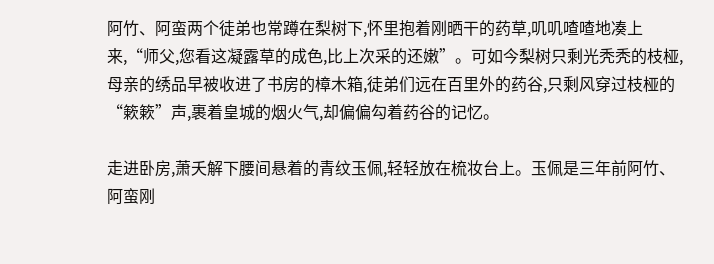阿竹、阿蛮两个徒弟也常蹲在梨树下,怀里抱着刚晒干的药草,叽叽喳喳地凑上来,“师父,您看这凝露草的成色,比上次采的还嫩”。可如今梨树只剩光秃秃的枝桠,母亲的绣品早被收进了书房的樟木箱,徒弟们远在百里外的药谷,只剩风穿过枝桠的“簌簌”声,裹着皇城的烟火气,却偏偏勾着药谷的记忆。

走进卧房,萧夭解下腰间悬着的青纹玉佩,轻轻放在梳妆台上。玉佩是三年前阿竹、阿蛮刚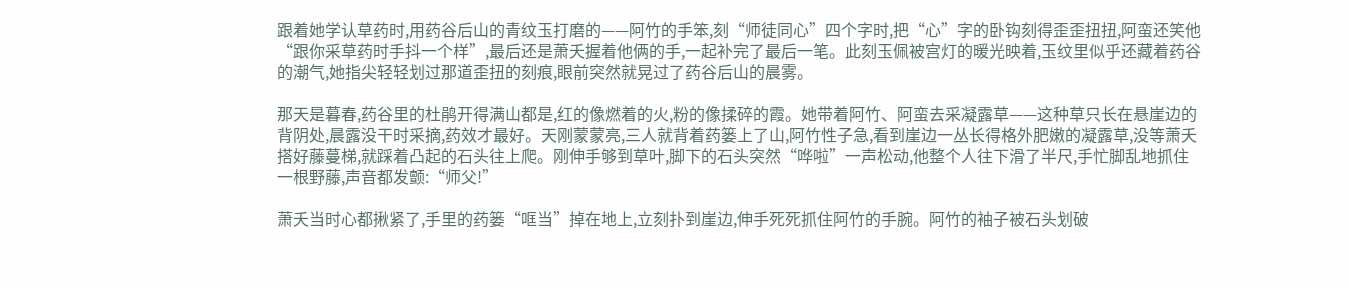跟着她学认草药时,用药谷后山的青纹玉打磨的——阿竹的手笨,刻“师徒同心”四个字时,把“心”字的卧钩刻得歪歪扭扭,阿蛮还笑他“跟你采草药时手抖一个样”,最后还是萧夭握着他俩的手,一起补完了最后一笔。此刻玉佩被宫灯的暖光映着,玉纹里似乎还藏着药谷的潮气,她指尖轻轻划过那道歪扭的刻痕,眼前突然就晃过了药谷后山的晨雾。

那天是暮春,药谷里的杜鹃开得满山都是,红的像燃着的火,粉的像揉碎的霞。她带着阿竹、阿蛮去采凝露草——这种草只长在悬崖边的背阴处,晨露没干时采摘,药效才最好。天刚蒙蒙亮,三人就背着药篓上了山,阿竹性子急,看到崖边一丛长得格外肥嫩的凝露草,没等萧夭搭好藤蔓梯,就踩着凸起的石头往上爬。刚伸手够到草叶,脚下的石头突然“哗啦”一声松动,他整个人往下滑了半尺,手忙脚乱地抓住一根野藤,声音都发颤:“师父!”

萧夭当时心都揪紧了,手里的药篓“哐当”掉在地上,立刻扑到崖边,伸手死死抓住阿竹的手腕。阿竹的袖子被石头划破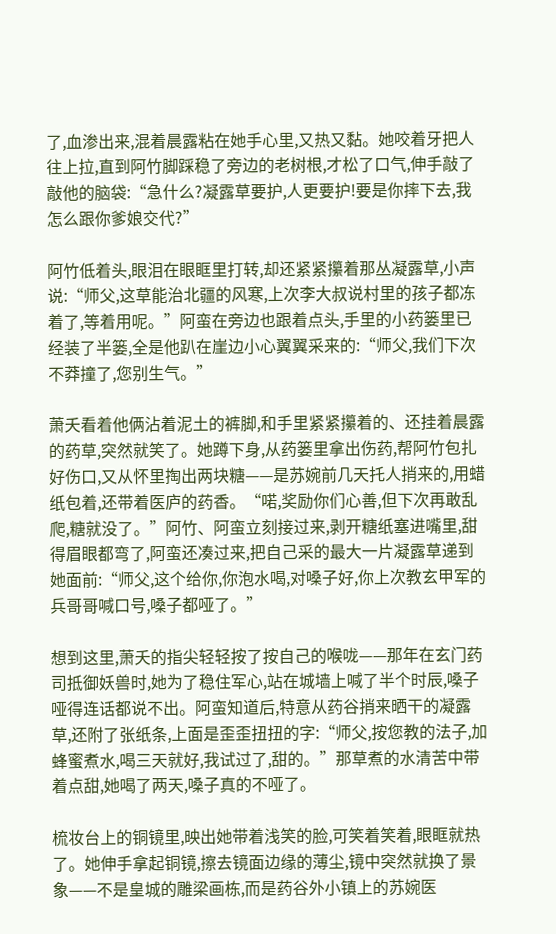了,血渗出来,混着晨露粘在她手心里,又热又黏。她咬着牙把人往上拉,直到阿竹脚踩稳了旁边的老树根,才松了口气,伸手敲了敲他的脑袋:“急什么?凝露草要护,人更要护!要是你摔下去,我怎么跟你爹娘交代?”

阿竹低着头,眼泪在眼眶里打转,却还紧紧攥着那丛凝露草,小声说:“师父,这草能治北疆的风寒,上次李大叔说村里的孩子都冻着了,等着用呢。”阿蛮在旁边也跟着点头,手里的小药篓里已经装了半篓,全是他趴在崖边小心翼翼采来的:“师父,我们下次不莽撞了,您别生气。”

萧夭看着他俩沾着泥土的裤脚,和手里紧紧攥着的、还挂着晨露的药草,突然就笑了。她蹲下身,从药篓里拿出伤药,帮阿竹包扎好伤口,又从怀里掏出两块糖——是苏婉前几天托人捎来的,用蜡纸包着,还带着医庐的药香。“喏,奖励你们心善,但下次再敢乱爬,糖就没了。”阿竹、阿蛮立刻接过来,剥开糖纸塞进嘴里,甜得眉眼都弯了,阿蛮还凑过来,把自己采的最大一片凝露草递到她面前:“师父,这个给你,你泡水喝,对嗓子好,你上次教玄甲军的兵哥哥喊口号,嗓子都哑了。”

想到这里,萧夭的指尖轻轻按了按自己的喉咙——那年在玄门药司抵御妖兽时,她为了稳住军心,站在城墙上喊了半个时辰,嗓子哑得连话都说不出。阿蛮知道后,特意从药谷捎来晒干的凝露草,还附了张纸条,上面是歪歪扭扭的字:“师父,按您教的法子,加蜂蜜煮水,喝三天就好,我试过了,甜的。”那草煮的水清苦中带着点甜,她喝了两天,嗓子真的不哑了。

梳妆台上的铜镜里,映出她带着浅笑的脸,可笑着笑着,眼眶就热了。她伸手拿起铜镜,擦去镜面边缘的薄尘,镜中突然就换了景象——不是皇城的雕梁画栋,而是药谷外小镇上的苏婉医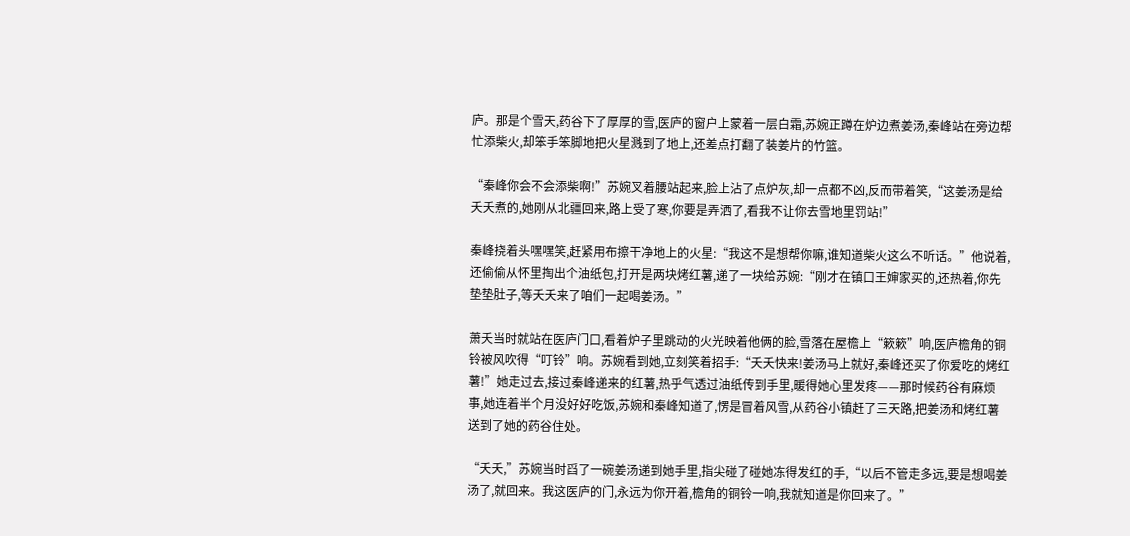庐。那是个雪天,药谷下了厚厚的雪,医庐的窗户上蒙着一层白霜,苏婉正蹲在炉边煮姜汤,秦峰站在旁边帮忙添柴火,却笨手笨脚地把火星溅到了地上,还差点打翻了装姜片的竹篮。

“秦峰你会不会添柴啊!”苏婉叉着腰站起来,脸上沾了点炉灰,却一点都不凶,反而带着笑,“这姜汤是给夭夭煮的,她刚从北疆回来,路上受了寒,你要是弄洒了,看我不让你去雪地里罚站!”

秦峰挠着头嘿嘿笑,赶紧用布擦干净地上的火星:“我这不是想帮你嘛,谁知道柴火这么不听话。”他说着,还偷偷从怀里掏出个油纸包,打开是两块烤红薯,递了一块给苏婉:“刚才在镇口王婶家买的,还热着,你先垫垫肚子,等夭夭来了咱们一起喝姜汤。”

萧夭当时就站在医庐门口,看着炉子里跳动的火光映着他俩的脸,雪落在屋檐上“簌簌”响,医庐檐角的铜铃被风吹得“叮铃”响。苏婉看到她,立刻笑着招手:“夭夭快来!姜汤马上就好,秦峰还买了你爱吃的烤红薯!”她走过去,接过秦峰递来的红薯,热乎气透过油纸传到手里,暖得她心里发疼——那时候药谷有麻烦事,她连着半个月没好好吃饭,苏婉和秦峰知道了,愣是冒着风雪,从药谷小镇赶了三天路,把姜汤和烤红薯送到了她的药谷住处。

“夭夭,”苏婉当时舀了一碗姜汤递到她手里,指尖碰了碰她冻得发红的手,“以后不管走多远,要是想喝姜汤了,就回来。我这医庐的门,永远为你开着,檐角的铜铃一响,我就知道是你回来了。”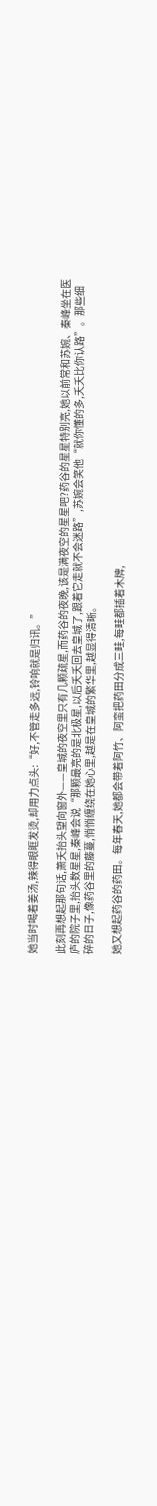她当时喝着姜汤,辣得眼眶发烫,却用力点头:“好,不管走多远,铃响就是归讯。”

此刻再想起那句话,萧夭抬头望向窗外——皇城的夜空里只有几颗疏星,而药谷的夜晚,该是满夜空的星星吧?药谷的星星特别亮,她以前常和苏婉、秦峰坐在医庐的院子里,抬头数星星,秦峰会说“那颗最亮的是北极星,以后夭夭回去皇城了,跟着它走就不会迷路”,苏婉会笑他“就你懂的多,夭夭比你认路”。那些细碎的日子,像药谷里的藤蔓,悄悄缠绕在她心里,越是在皇城的繁华里,越显得清晰。

她又想起药谷的药田。每年春天,她都会带着阿竹、阿蛮把药田分成三畦,每畦都插着木牌,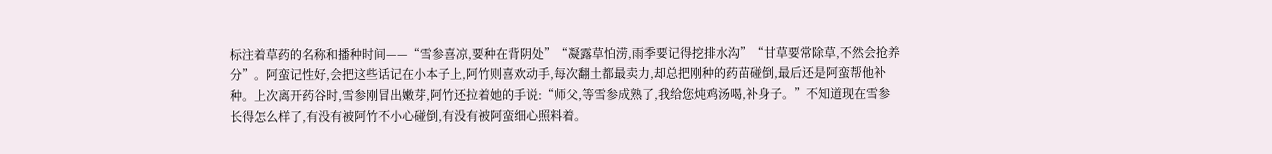标注着草药的名称和播种时间——“雪参喜凉,要种在背阴处”“凝露草怕涝,雨季要记得挖排水沟”“甘草要常除草,不然会抢养分”。阿蛮记性好,会把这些话记在小本子上,阿竹则喜欢动手,每次翻土都最卖力,却总把刚种的药苗碰倒,最后还是阿蛮帮他补种。上次离开药谷时,雪参刚冒出嫩芽,阿竹还拉着她的手说:“师父,等雪参成熟了,我给您炖鸡汤喝,补身子。”不知道现在雪参长得怎么样了,有没有被阿竹不小心碰倒,有没有被阿蛮细心照料着。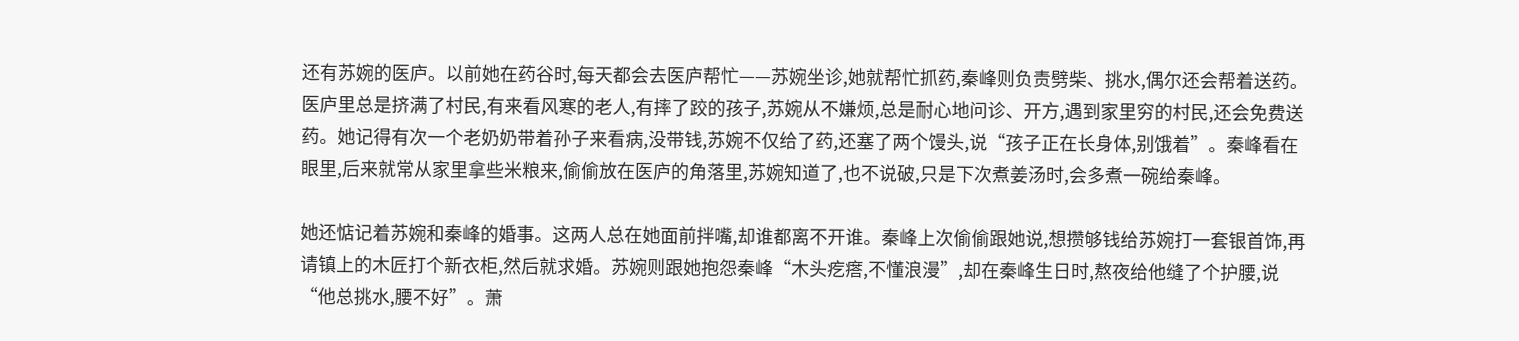还有苏婉的医庐。以前她在药谷时,每天都会去医庐帮忙——苏婉坐诊,她就帮忙抓药,秦峰则负责劈柴、挑水,偶尔还会帮着送药。医庐里总是挤满了村民,有来看风寒的老人,有摔了跤的孩子,苏婉从不嫌烦,总是耐心地问诊、开方,遇到家里穷的村民,还会免费送药。她记得有次一个老奶奶带着孙子来看病,没带钱,苏婉不仅给了药,还塞了两个馒头,说“孩子正在长身体,别饿着”。秦峰看在眼里,后来就常从家里拿些米粮来,偷偷放在医庐的角落里,苏婉知道了,也不说破,只是下次煮姜汤时,会多煮一碗给秦峰。

她还惦记着苏婉和秦峰的婚事。这两人总在她面前拌嘴,却谁都离不开谁。秦峰上次偷偷跟她说,想攒够钱给苏婉打一套银首饰,再请镇上的木匠打个新衣柜,然后就求婚。苏婉则跟她抱怨秦峰“木头疙瘩,不懂浪漫”,却在秦峰生日时,熬夜给他缝了个护腰,说“他总挑水,腰不好”。萧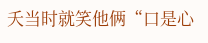夭当时就笑他俩“口是心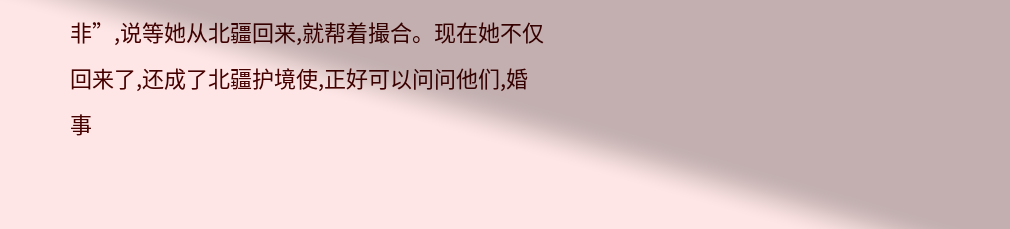非”,说等她从北疆回来,就帮着撮合。现在她不仅回来了,还成了北疆护境使,正好可以问问他们,婚事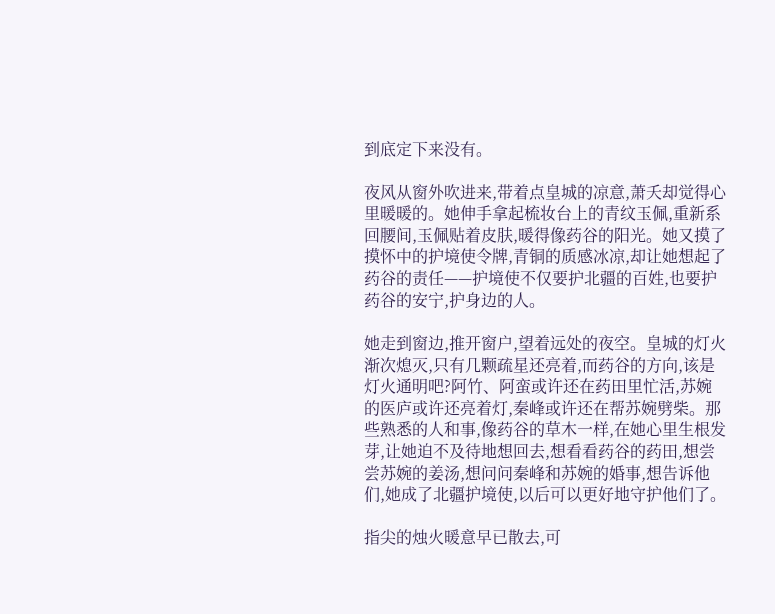到底定下来没有。

夜风从窗外吹进来,带着点皇城的凉意,萧夭却觉得心里暖暖的。她伸手拿起梳妆台上的青纹玉佩,重新系回腰间,玉佩贴着皮肤,暖得像药谷的阳光。她又摸了摸怀中的护境使令牌,青铜的质感冰凉,却让她想起了药谷的责任——护境使不仅要护北疆的百姓,也要护药谷的安宁,护身边的人。

她走到窗边,推开窗户,望着远处的夜空。皇城的灯火渐次熄灭,只有几颗疏星还亮着,而药谷的方向,该是灯火通明吧?阿竹、阿蛮或许还在药田里忙活,苏婉的医庐或许还亮着灯,秦峰或许还在帮苏婉劈柴。那些熟悉的人和事,像药谷的草木一样,在她心里生根发芽,让她迫不及待地想回去,想看看药谷的药田,想尝尝苏婉的姜汤,想问问秦峰和苏婉的婚事,想告诉他们,她成了北疆护境使,以后可以更好地守护他们了。

指尖的烛火暖意早已散去,可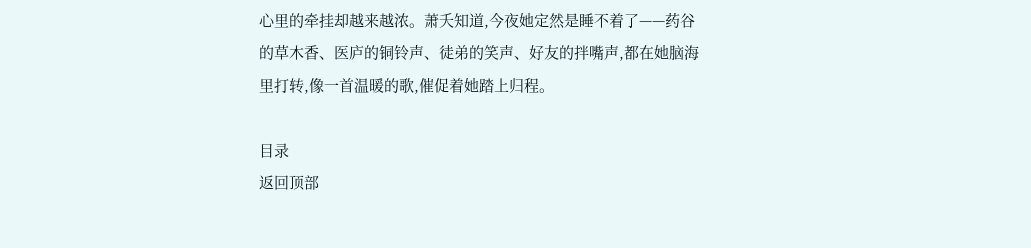心里的牵挂却越来越浓。萧夭知道,今夜她定然是睡不着了——药谷的草木香、医庐的铜铃声、徒弟的笑声、好友的拌嘴声,都在她脑海里打转,像一首温暖的歌,催促着她踏上归程。

目录
返回顶部